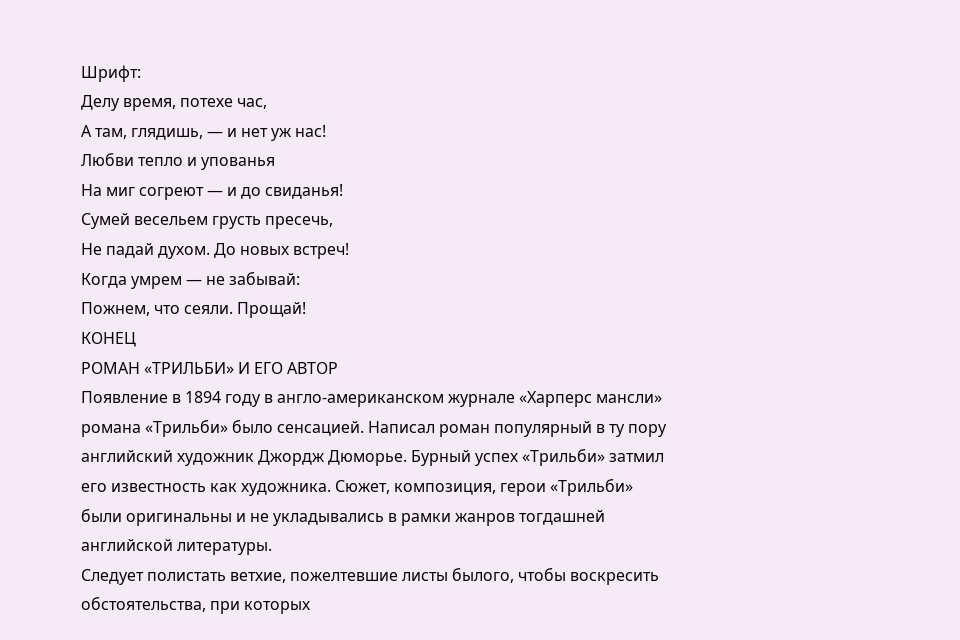Шрифт:
Делу время, потехе час,
А там, глядишь, — и нет уж нас!
Любви тепло и упованья
На миг согреют — и до свиданья!
Сумей весельем грусть пресечь,
Не падай духом. До новых встреч!
Когда умрем — не забывай:
Пожнем, что сеяли. Прощай!
КОНЕЦ
РОМАН «ТРИЛЬБИ» И ЕГО АВТОР
Появление в 1894 году в англо-американском журнале «Харперс мансли» романа «Трильби» было сенсацией. Написал роман популярный в ту пору английский художник Джордж Дюморье. Бурный успех «Трильби» затмил его известность как художника. Сюжет, композиция, герои «Трильби» были оригинальны и не укладывались в рамки жанров тогдашней английской литературы.
Следует полистать ветхие, пожелтевшие листы былого, чтобы воскресить обстоятельства, при которых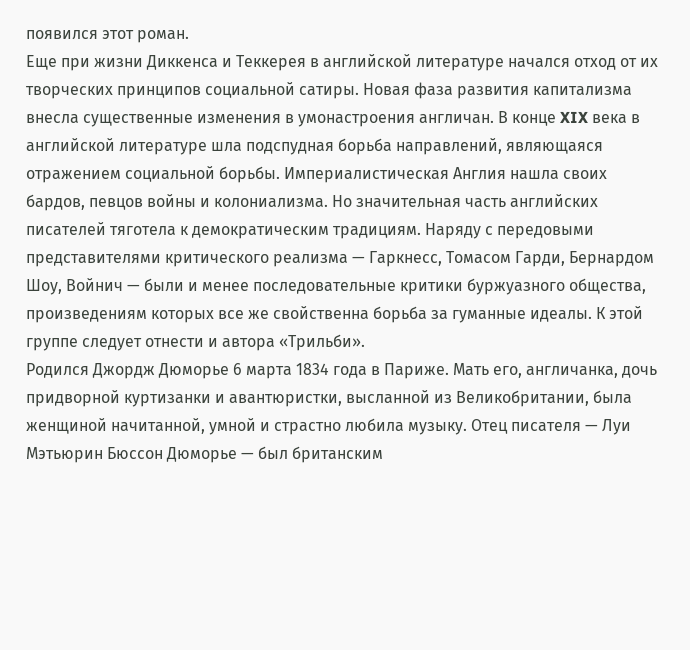появился этот роман.
Еще при жизни Диккенса и Теккерея в английской литературе начался отход от их творческих принципов социальной сатиры. Новая фаза развития капитализма внесла существенные изменения в умонастроения англичан. В конце XIX века в английской литературе шла подспудная борьба направлений, являющаяся отражением социальной борьбы. Империалистическая Англия нашла своих бардов, певцов войны и колониализма. Но значительная часть английских писателей тяготела к демократическим традициям. Наряду с передовыми представителями критического реализма — Гаркнесс, Томасом Гарди, Бернардом Шоу, Войнич — были и менее последовательные критики буржуазного общества, произведениям которых все же свойственна борьба за гуманные идеалы. К этой группе следует отнести и автора «Трильби».
Родился Джордж Дюморье 6 марта 1834 года в Париже. Мать его, англичанка, дочь придворной куртизанки и авантюристки, высланной из Великобритании, была женщиной начитанной, умной и страстно любила музыку. Отец писателя — Луи Мэтьюрин Бюссон Дюморье — был британским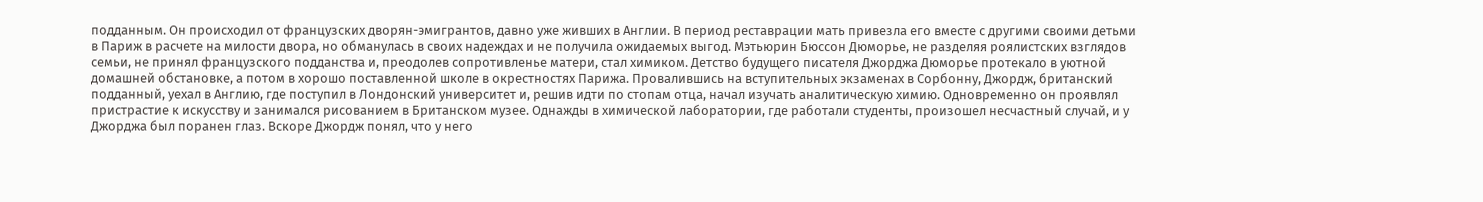подданным. Он происходил от французских дворян-эмигрантов, давно уже живших в Англии. В период реставрации мать привезла его вместе с другими своими детьми в Париж в расчете на милости двора, но обманулась в своих надеждах и не получила ожидаемых выгод. Мэтьюрин Бюссон Дюморье, не разделяя роялистских взглядов семьи, не принял французского подданства и, преодолев сопротивленье матери, стал химиком. Детство будущего писателя Джорджа Дюморье протекало в уютной домашней обстановке, а потом в хорошо поставленной школе в окрестностях Парижа. Провалившись на вступительных экзаменах в Сорбонну, Джордж, британский подданный, уехал в Англию, где поступил в Лондонский университет и, решив идти по стопам отца, начал изучать аналитическую химию. Одновременно он проявлял пристрастие к искусству и занимался рисованием в Британском музее. Однажды в химической лаборатории, где работали студенты, произошел несчастный случай, и у Джорджа был поранен глаз. Вскоре Джордж понял, что у него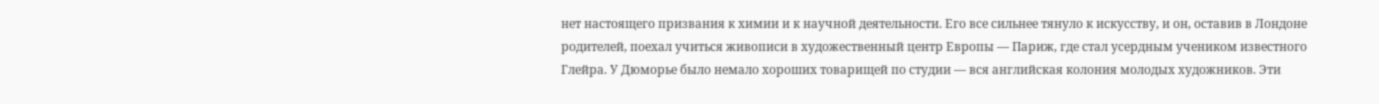нет настоящего призвания к химии и к научной деятельности. Его все сильнее тянуло к искусству, и он, оставив в Лондоне родителей, поехал учиться живописи в художественный центр Европы — Париж, где стал усердным учеником известного Глейра. У Дюморье было немало хороших товарищей по студии — вся английская колония молодых художников. Эти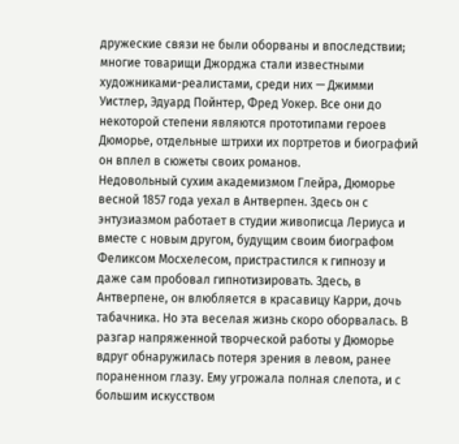дружеские связи не были оборваны и впоследствии; многие товарищи Джорджа стали известными художниками-реалистами, среди них — Джимми Уистлер, Эдуард Пойнтер, Фред Уокер. Все они до некоторой степени являются прототипами героев Дюморье, отдельные штрихи их портретов и биографий он вплел в сюжеты своих романов.
Недовольный сухим академизмом Глейра, Дюморье весной 1857 года уехал в Антверпен. Здесь он с энтузиазмом работает в студии живописца Лериуса и вместе с новым другом, будущим своим биографом Феликсом Мосхелесом, пристрастился к гипнозу и даже сам пробовал гипнотизировать. Здесь, в Антверпене, он влюбляется в красавицу Карри, дочь табачника. Но эта веселая жизнь скоро оборвалась. В разгар напряженной творческой работы у Дюморье вдруг обнаружилась потеря зрения в левом, ранее пораненном глазу. Ему угрожала полная слепота, и с большим искусством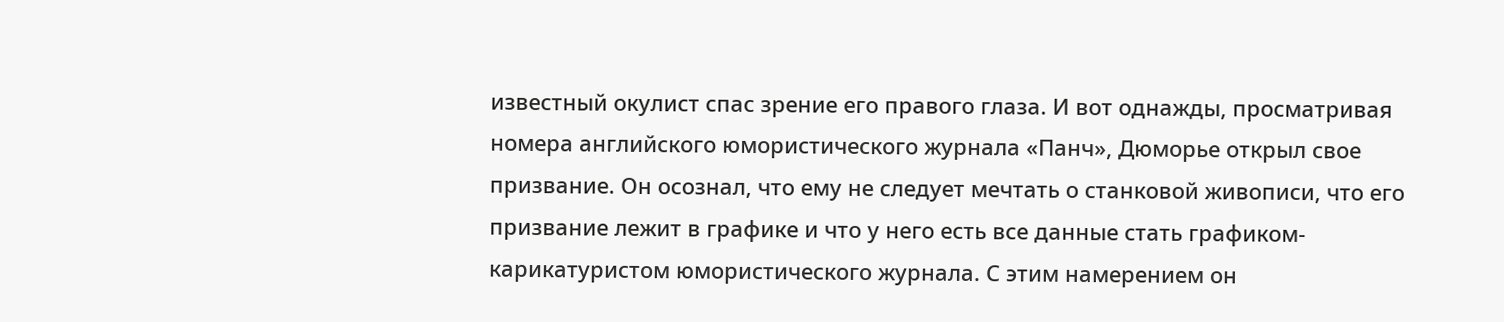известный окулист спас зрение его правого глаза. И вот однажды, просматривая номера английского юмористического журнала «Панч», Дюморье открыл свое призвание. Он осознал, что ему не следует мечтать о станковой живописи, что его призвание лежит в графике и что у него есть все данные стать графиком-карикатуристом юмористического журнала. С этим намерением он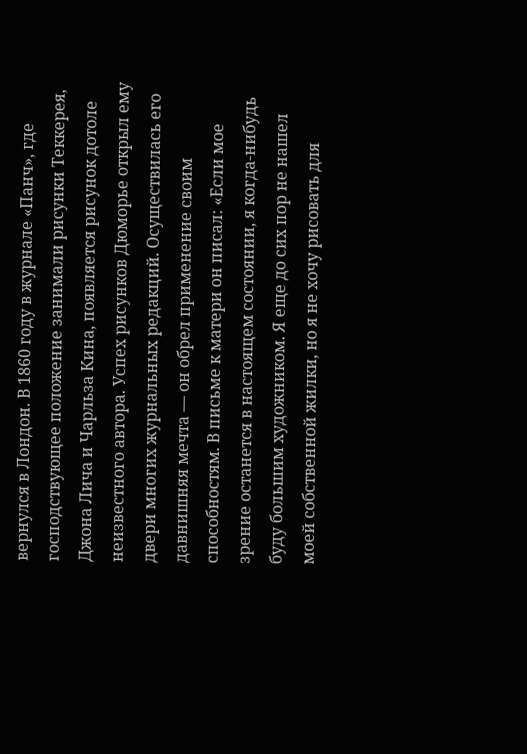вернулся в Лондон. В 1860 году в журнале «Панч», где господствующее положение занимали рисунки Теккерея, Джона Лича и Чарльза Кина, появляется рисунок дотоле неизвестного автора. Успех рисунков Дюморье открыл ему двери многих журнальных редакций. Осуществилась его давнишняя мечта — он обрел применение своим способностям. В письме к матери он писал: «Если мое зрение останется в настоящем состоянии, я когда-нибудь буду большим художником. Я еще до сих пор не нашел моей собственной жилки, но я не хочу рисовать для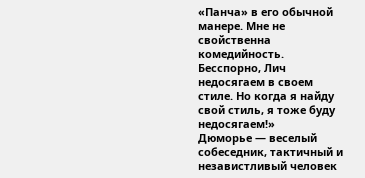«Панча» в его обычной манере. Мне не свойственна комедийность. Бесспорно, Лич недосягаем в своем стиле. Но когда я найду свой стиль, я тоже буду недосягаем!»
Дюморье — веселый собеседник, тактичный и независтливый человек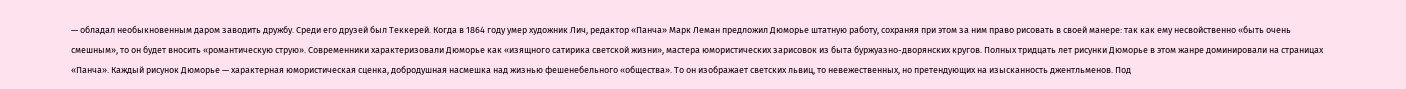— обладал необыкновенным даром заводить дружбу. Среди его друзей был Теккерей. Когда в 1864 году умер художник Лич, редактор «Панча» Марк Леман предложил Дюморье штатную работу, сохраняя при этом за ним право рисовать в своей манере: так как ему несвойственно «быть очень смешным», то он будет вносить «романтическую струю». Современники характеризовали Дюморье как «изящного сатирика светской жизни», мастера юмористических зарисовок из быта буржуазно-дворянских кругов. Полных тридцать лет рисунки Дюморье в этом жанре доминировали на страницах «Панча». Каждый рисунок Дюморье — характерная юмористическая сценка, добродушная насмешка над жизнью фешенебельного «общества». То он изображает светских львиц, то невежественных, но претендующих на изысканность джентльменов. Под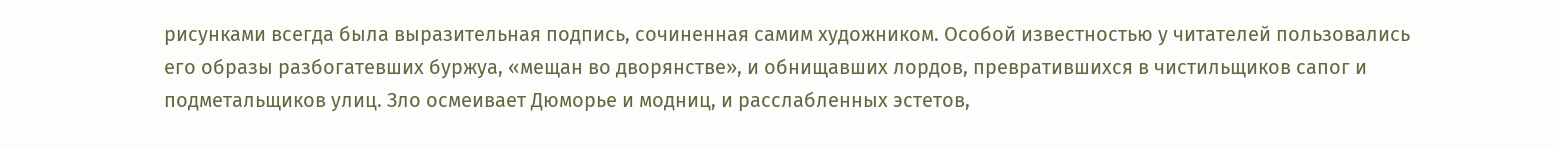рисунками всегда была выразительная подпись, сочиненная самим художником. Особой известностью у читателей пользовались его образы разбогатевших буржуа, «мещан во дворянстве», и обнищавших лордов, превратившихся в чистильщиков сапог и подметальщиков улиц. Зло осмеивает Дюморье и модниц, и расслабленных эстетов,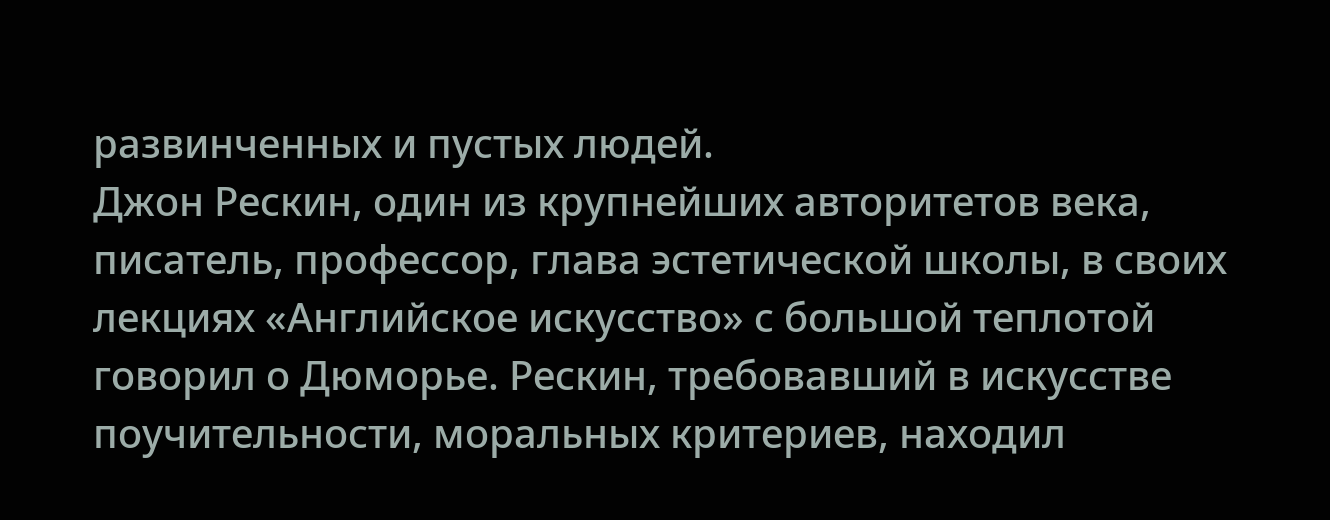развинченных и пустых людей.
Джон Рескин, один из крупнейших авторитетов века, писатель, профессор, глава эстетической школы, в своих лекциях «Английское искусство» с большой теплотой говорил о Дюморье. Рескин, требовавший в искусстве поучительности, моральных критериев, находил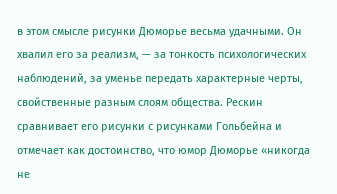в этом смысле рисунки Дюморье весьма удачными. Он хвалил его за реализм, — за тонкость психологических наблюдений, за уменье передать характерные черты, свойственные разным слоям общества. Рескин сравнивает его рисунки с рисунками Гольбейна и отмечает как достоинство, что юмор Дюморье «никогда не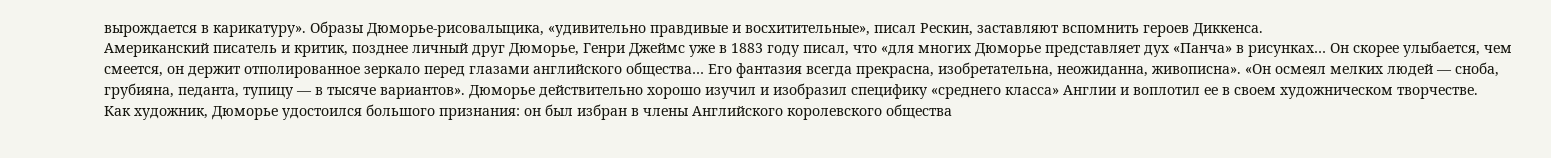вырождается в карикатуру». Образы Дюморье-рисовалыцика, «удивительно правдивые и восхитительные», писал Рескин, заставляют вспомнить героев Диккенса.
Американский писатель и критик, позднее личный друг Дюморье, Генри Джеймс уже в 1883 году писал, что «для многих Дюморье представляет дух «Панча» в рисунках… Он скорее улыбается, чем смеется, он держит отполированное зеркало перед глазами английского общества… Его фантазия всегда прекрасна, изобретательна, неожиданна, живописна». «Он осмеял мелких людей — сноба, грубияна, педанта, тупицу — в тысяче вариантов». Дюморье действительно хорошо изучил и изобразил специфику «среднего класса» Англии и воплотил ее в своем художническом творчестве.
Как художник, Дюморье удостоился большого признания: он был избран в члены Английского королевского общества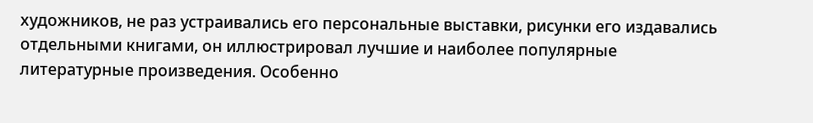художников, не раз устраивались его персональные выставки, рисунки его издавались отдельными книгами, он иллюстрировал лучшие и наиболее популярные литературные произведения. Особенно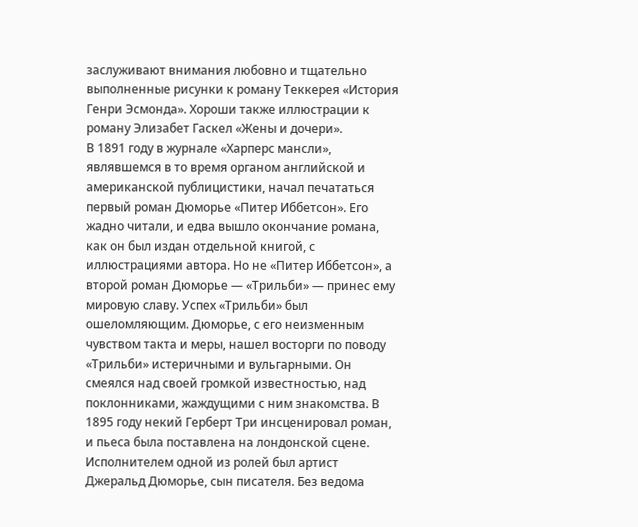заслуживают внимания любовно и тщательно выполненные рисунки к роману Теккерея «История Генри Эсмонда». Хороши также иллюстрации к роману Элизабет Гаскел «Жены и дочери».
В 1891 году в журнале «Харперс мансли», являвшемся в то время органом английской и американской публицистики, начал печататься первый роман Дюморье «Питер Иббетсон». Его жадно читали, и едва вышло окончание романа, как он был издан отдельной книгой, с иллюстрациями автора. Но не «Питер Иббетсон», а второй роман Дюморье — «Трильби» — принес ему мировую славу. Успех «Трильби» был ошеломляющим. Дюморье, с его неизменным чувством такта и меры, нашел восторги по поводу «Трильби» истеричными и вульгарными. Он смеялся над своей громкой известностью, над поклонниками, жаждущими с ним знакомства. В 1895 году некий Герберт Три инсценировал роман, и пьеса была поставлена на лондонской сцене. Исполнителем одной из ролей был артист Джеральд Дюморье, сын писателя. Без ведома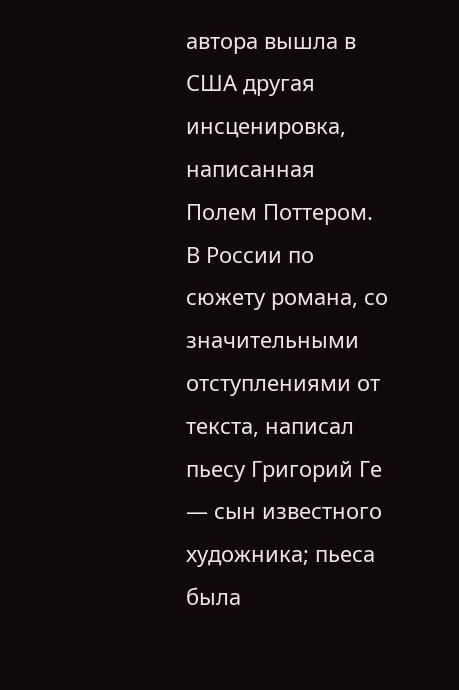автора вышла в США другая инсценировка, написанная Полем Поттером. В России по сюжету романа, со значительными отступлениями от текста, написал пьесу Григорий Ге — сын известного художника; пьеса была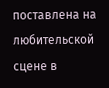поставлена на любительской сцене в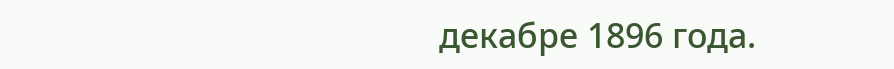декабре 1896 года.